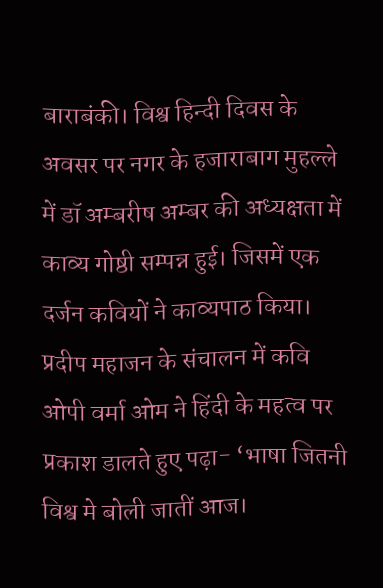बाराबंकी। विश्व हिन्दी दिवस के अवसर पर नगर के हजाराबाग मुहल्ले में डॉ अम्बरीष अम्बर की अध्यक्षता में काव्य गोष्ठी सम्पन्न हुई। जिसमें एक दर्जन कवियों ने काव्यपाठ किया। प्रदीप महाजन के संचालन में कवि ओपी वर्मा ओम ने हिंदी के महत्व पर प्रकाश डालते हुए पढ़ा- ‘भाषा जितनी विश्व मे बोली जातीं आज।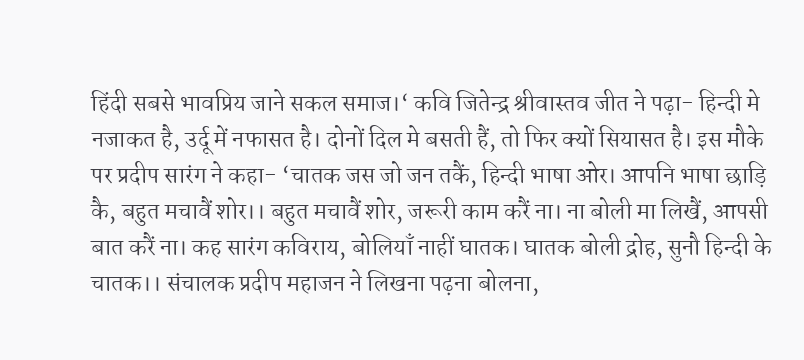हिंदी सबसे भावप्रिय जाने सकल समाज।‘ कवि जितेन्द्र श्रीवास्तव जीत ने पढ़ा- हिन्दी मे नजाकत है, उर्दू में नफासत है। दोनों दिल मे बसती हैं, तो फिर क्यों सियासत है। इस मौके पर प्रदीप सारंग ने कहा- ‘चातक जस जो जन तकैं, हिन्दी भाषा ओर। आपनि भाषा छाड़ि कै, बहुत मचावैं शोर।। बहुत मचावैं शोर, जरूरी काम करैं ना। ना बोली मा लिखैं, आपसी बात करैं ना। कह सारंग कविराय, बोलियाँ नाहीं घातक। घातक बोली द्रोह, सुनौ हिन्दी के चातक।। संचालक प्रदीप महाजन ने लिखना पढ़ना बोलना,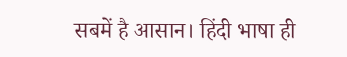सबमें है आसान। हिंदी भाषा ही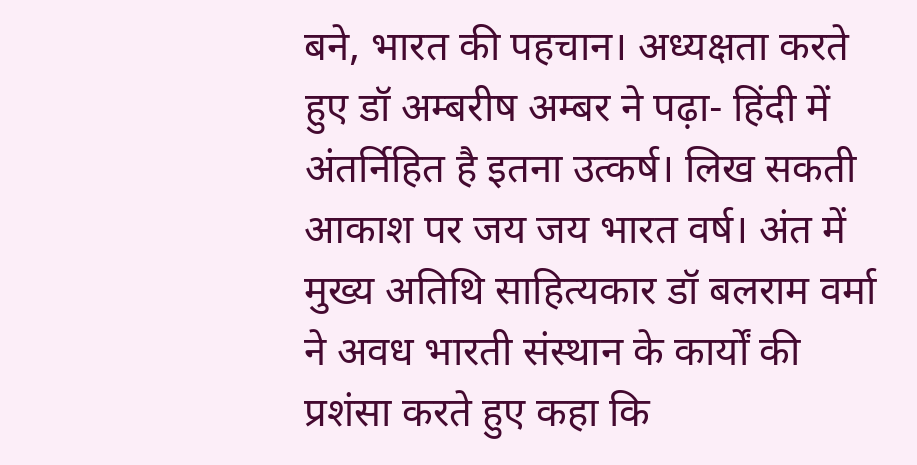बने, भारत की पहचान। अध्यक्षता करते हुए डॉ अम्बरीष अम्बर ने पढ़ा- हिंदी में अंतर्निहित है इतना उत्कर्ष। लिख सकती आकाश पर जय जय भारत वर्ष। अंत में मुख्य अतिथि साहित्यकार डॉ बलराम वर्मा ने अवध भारती संस्थान के कार्यों की प्रशंसा करते हुए कहा कि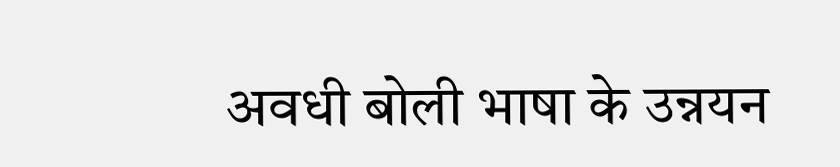अवधी बोली भाषा के उन्नयन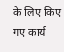के लिए किए गए कार्य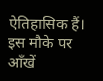ऐतिहासिक हैं। इस मौके पर आँखें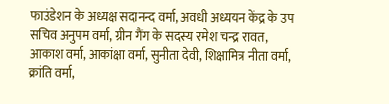फाउंडेशन के अध्यक्ष सदानन्द वर्मा, अवधी अध्ययन केंद्र के उप सचिव अनुपम वर्मा, ग्रीन गैंग के सदस्य रमेश चन्द्र रावत, आकाश वर्मा, आकांक्षा वर्मा, सुनीता देवी, शिक्षामित्र नीता वर्मा, क्रांति वर्मा,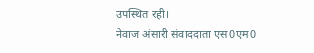उपस्थित रही।
नेवाज अंसारी संवाददाता एस0एम0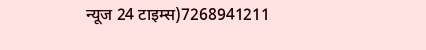न्यूज 24 टाइम्स)7268941211